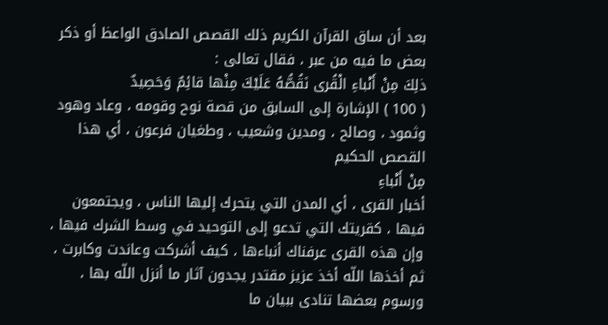بعد أن ساق القرآن الكريم ذلك القصص الصادق الواعظ أو ذكر بعض ما فيه من عبر ، فقال تعالى :
ذلِكَ مِنْ أَنْباءِ الْقُرى نَقُصُّهُ عَلَيْكَ مِنْها قائِمٌ وَحَصِيدٌ
( 100 ) الإشارة إلى السابق من قصة نوح وقومه ، وعاد وهود وثمود ، وصالح ، ومدين وشعيب ، وطغيان فرعون ، أي هذا القصص الحكيم
مِنْ أَنْباءِ
أخبار القرى ، أي المدن التي يتحرك إليها الناس ، ويجتمعون فيها ، كقريتك التي تدعو إلى التوحيد في وسط الشرك فيها ، وإن هذه القرى عرفناك أنباءها ، كيف أشركت وعاندت وكابرت ، ثم أخذها اللّه أخذ عزيز مقتدر يجدون آثار ما أنزل اللّه بها ، ورسوم بعضها تنادى ببيان ما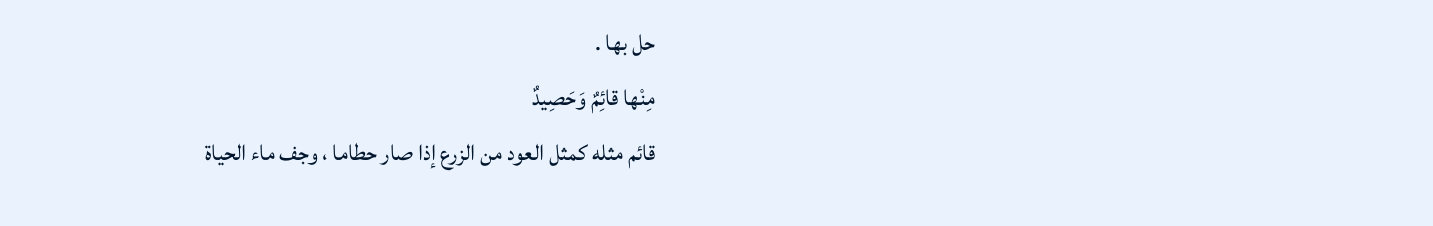حل بها .
مِنْها قائِمٌ وَحَصِيدٌ
قائم مثله كمثل العود من الزرع إذا صار حطاما ، وجف ماء الحياة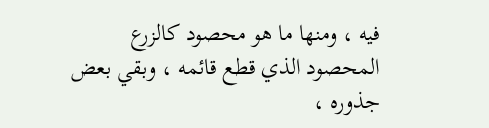فيه ، ومنها ما هو محصود كالزرع المحصود الذي قطع قائمه ، وبقي بعض جذوره ،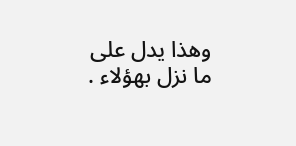وهذا يدل على ما نزل بهؤلاء .